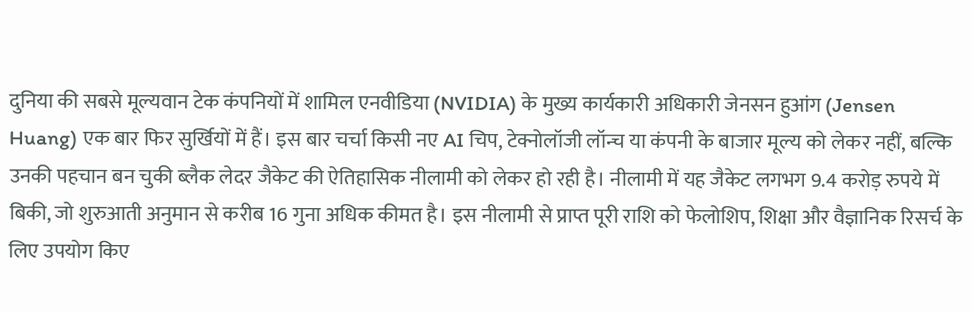दुनिया की सबसे मूल्यवान टेक कंपनियों में शामिल एनवीडिया (NVIDIA) के मुख्य कार्यकारी अधिकारी जेनसन हुआंग (Jensen Huang) एक बार फिर सुर्खियों में हैं। इस बार चर्चा किसी नए AI चिप, टेक्नोलॉजी लॉन्च या कंपनी के बाजार मूल्य को लेकर नहीं, बल्कि उनकी पहचान बन चुकी ब्लैक लेदर जैकेट की ऐतिहासिक नीलामी को लेकर हो रही है। नीलामी में यह जैकेट लगभग 9.4 करोड़ रुपये में बिकी, जो शुरुआती अनुमान से करीब 16 गुना अधिक कीमत है। इस नीलामी से प्राप्त पूरी राशि को फेलोशिप, शिक्षा और वैज्ञानिक रिसर्च के लिए उपयोग किए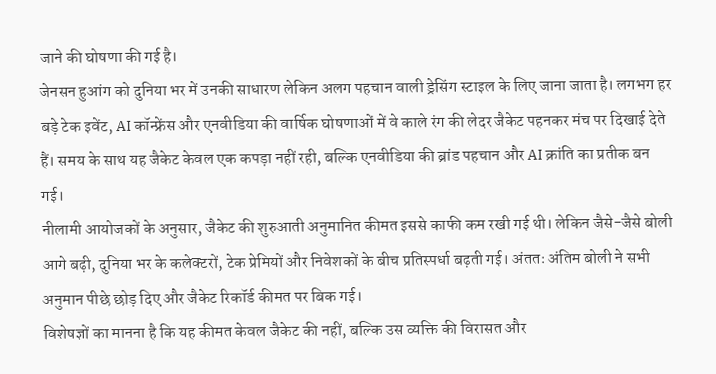जाने की घोषणा की गई है।
जेनसन हुआंग को दुनिया भर में उनकी साधारण लेकिन अलग पहचान वाली ड्रेसिंग स्टाइल के लिए जाना जाता है। लगभग हर बड़े टेक इवेंट, AI कॉन्फ्रेंस और एनवीडिया की वार्षिक घोषणाओं में वे काले रंग की लेदर जैकेट पहनकर मंच पर दिखाई देते हैं। समय के साथ यह जैकेट केवल एक कपड़ा नहीं रही, बल्कि एनवीडिया की ब्रांड पहचान और AI क्रांति का प्रतीक बन गई।
नीलामी आयोजकों के अनुसार, जैकेट की शुरुआती अनुमानित कीमत इससे काफी कम रखी गई थी। लेकिन जैसे-जैसे बोली आगे बढ़ी, दुनिया भर के कलेक्टरों, टेक प्रेमियों और निवेशकों के बीच प्रतिस्पर्धा बढ़ती गई। अंततः अंतिम बोली ने सभी अनुमान पीछे छोड़ दिए और जैकेट रिकॉर्ड कीमत पर बिक गई।
विशेषज्ञों का मानना है कि यह कीमत केवल जैकेट की नहीं, बल्कि उस व्यक्ति की विरासत और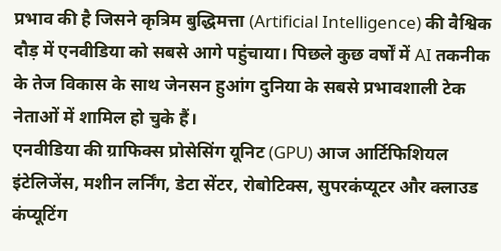प्रभाव की है जिसने कृत्रिम बुद्धिमत्ता (Artificial Intelligence) की वैश्विक दौड़ में एनवीडिया को सबसे आगे पहुंचाया। पिछले कुछ वर्षों में AI तकनीक के तेज विकास के साथ जेनसन हुआंग दुनिया के सबसे प्रभावशाली टेक नेताओं में शामिल हो चुके हैं।
एनवीडिया की ग्राफिक्स प्रोसेसिंग यूनिट (GPU) आज आर्टिफिशियल इंटेलिजेंस, मशीन लर्निंग, डेटा सेंटर, रोबोटिक्स, सुपरकंप्यूटर और क्लाउड कंप्यूटिंग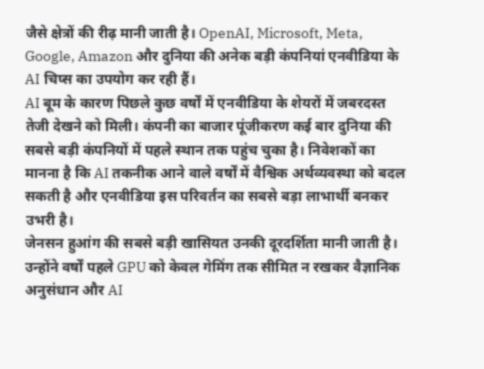जैसे क्षेत्रों की रीढ़ मानी जाती है। OpenAI, Microsoft, Meta, Google, Amazon और दुनिया की अनेक बड़ी कंपनियां एनवीडिया के AI चिप्स का उपयोग कर रही हैं।
AI बूम के कारण पिछले कुछ वर्षों में एनवीडिया के शेयरों में जबरदस्त तेजी देखने को मिली। कंपनी का बाजार पूंजीकरण कई बार दुनिया की सबसे बड़ी कंपनियों में पहले स्थान तक पहुंच चुका है। निवेशकों का मानना है कि AI तकनीक आने वाले वर्षों में वैश्विक अर्थव्यवस्था को बदल सकती है और एनवीडिया इस परिवर्तन का सबसे बड़ा लाभार्थी बनकर उभरी है।
जेनसन हुआंग की सबसे बड़ी खासियत उनकी दूरदर्शिता मानी जाती है। उन्होंने वर्षों पहले GPU को केवल गेमिंग तक सीमित न रखकर वैज्ञानिक अनुसंधान और AI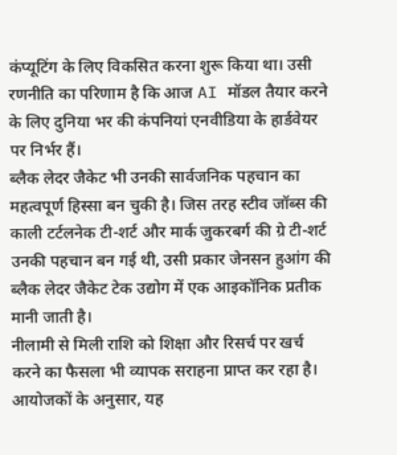कंप्यूटिंग के लिए विकसित करना शुरू किया था। उसी रणनीति का परिणाम है कि आज AI मॉडल तैयार करने के लिए दुनिया भर की कंपनियां एनवीडिया के हार्डवेयर पर निर्भर हैं।
ब्लैक लेदर जैकेट भी उनकी सार्वजनिक पहचान का महत्वपूर्ण हिस्सा बन चुकी है। जिस तरह स्टीव जॉब्स की काली टर्टलनेक टी-शर्ट और मार्क जुकरबर्ग की ग्रे टी-शर्ट उनकी पहचान बन गई थी, उसी प्रकार जेनसन हुआंग की ब्लैक लेदर जैकेट टेक उद्योग में एक आइकॉनिक प्रतीक मानी जाती है।
नीलामी से मिली राशि को शिक्षा और रिसर्च पर खर्च करने का फैसला भी व्यापक सराहना प्राप्त कर रहा है। आयोजकों के अनुसार, यह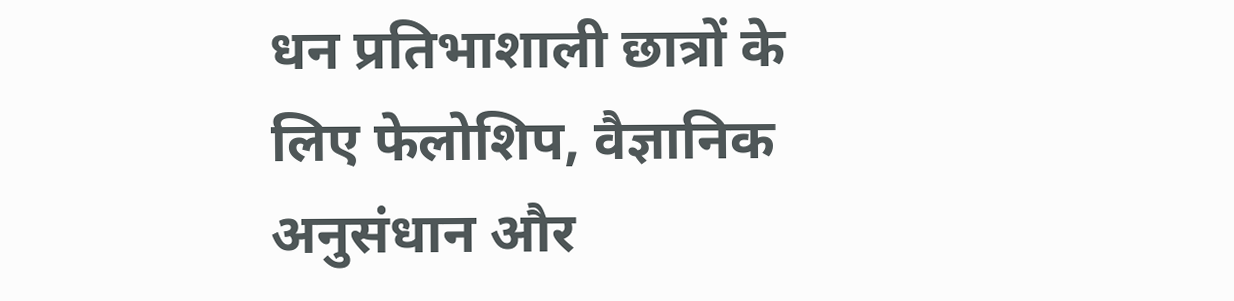धन प्रतिभाशाली छात्रों के लिए फेलोशिप, वैज्ञानिक अनुसंधान और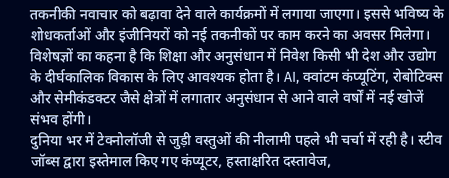तकनीकी नवाचार को बढ़ावा देने वाले कार्यक्रमों में लगाया जाएगा। इससे भविष्य के शोधकर्ताओं और इंजीनियरों को नई तकनीकों पर काम करने का अवसर मिलेगा।
विशेषज्ञों का कहना है कि शिक्षा और अनुसंधान में निवेश किसी भी देश और उद्योग के दीर्घकालिक विकास के लिए आवश्यक होता है। AI, क्वांटम कंप्यूटिंग, रोबोटिक्स और सेमीकंडक्टर जैसे क्षेत्रों में लगातार अनुसंधान से आने वाले वर्षों में नई खोजें संभव होंगी।
दुनिया भर में टेक्नोलॉजी से जुड़ी वस्तुओं की नीलामी पहले भी चर्चा में रही है। स्टीव जॉब्स द्वारा इस्तेमाल किए गए कंप्यूटर, हस्ताक्षरित दस्तावेज,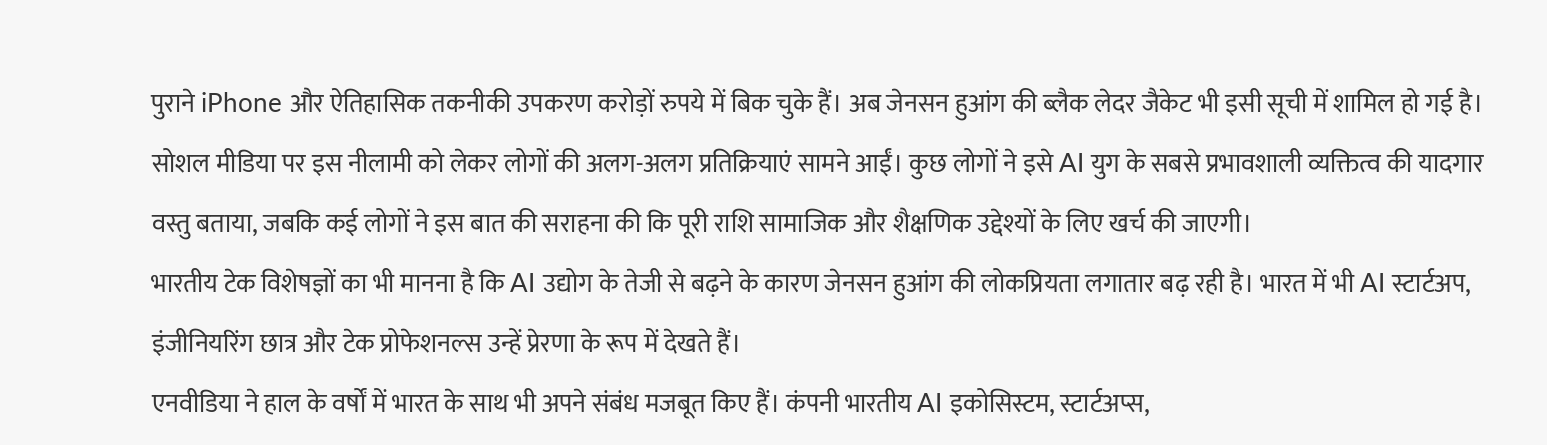पुराने iPhone और ऐतिहासिक तकनीकी उपकरण करोड़ों रुपये में बिक चुके हैं। अब जेनसन हुआंग की ब्लैक लेदर जैकेट भी इसी सूची में शामिल हो गई है।
सोशल मीडिया पर इस नीलामी को लेकर लोगों की अलग-अलग प्रतिक्रियाएं सामने आईं। कुछ लोगों ने इसे AI युग के सबसे प्रभावशाली व्यक्तित्व की यादगार वस्तु बताया, जबकि कई लोगों ने इस बात की सराहना की कि पूरी राशि सामाजिक और शैक्षणिक उद्देश्यों के लिए खर्च की जाएगी।
भारतीय टेक विशेषज्ञों का भी मानना है कि AI उद्योग के तेजी से बढ़ने के कारण जेनसन हुआंग की लोकप्रियता लगातार बढ़ रही है। भारत में भी AI स्टार्टअप, इंजीनियरिंग छात्र और टेक प्रोफेशनल्स उन्हें प्रेरणा के रूप में देखते हैं।
एनवीडिया ने हाल के वर्षों में भारत के साथ भी अपने संबंध मजबूत किए हैं। कंपनी भारतीय AI इकोसिस्टम, स्टार्टअप्स,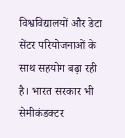विश्वविद्यालयों और डेटा सेंटर परियोजनाओं के साथ सहयोग बढ़ा रही है। भारत सरकार भी सेमीकंडक्टर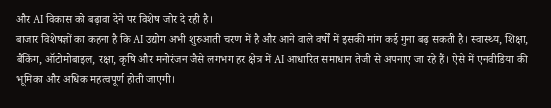और AI विकास को बढ़ावा देने पर विशेष जोर दे रही है।
बाजार विशेषज्ञों का कहना है कि AI उद्योग अभी शुरुआती चरण में है और आने वाले वर्षों में इसकी मांग कई गुना बढ़ सकती है। स्वास्थ्य, शिक्षा, बैंकिंग, ऑटोमोबाइल, रक्षा, कृषि और मनोरंजन जैसे लगभग हर क्षेत्र में AI आधारित समाधान तेजी से अपनाए जा रहे हैं। ऐसे में एनवीडिया की भूमिका और अधिक महत्वपूर्ण होती जाएगी।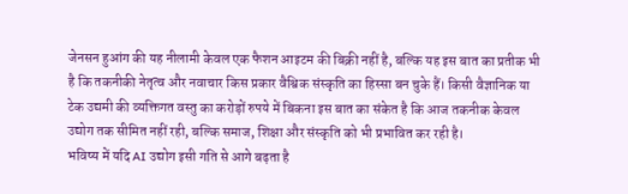जेनसन हुआंग की यह नीलामी केवल एक फैशन आइटम की बिक्री नहीं है, बल्कि यह इस बात का प्रतीक भी है कि तकनीकी नेतृत्व और नवाचार किस प्रकार वैश्विक संस्कृति का हिस्सा बन चुके हैं। किसी वैज्ञानिक या टेक उद्यमी की व्यक्तिगत वस्तु का करोड़ों रुपये में बिकना इस बात का संकेत है कि आज तकनीक केवल उद्योग तक सीमित नहीं रही, बल्कि समाज, शिक्षा और संस्कृति को भी प्रभावित कर रही है।
भविष्य में यदि AI उद्योग इसी गति से आगे बढ़ता है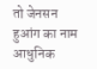तो जेनसन हुआंग का नाम आधुनिक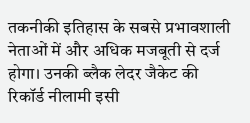तकनीकी इतिहास के सबसे प्रभावशाली नेताओं में और अधिक मजबूती से दर्ज होगा। उनकी ब्लैक लेदर जैकेट की रिकॉर्ड नीलामी इसी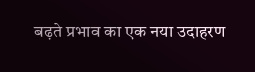बढ़ते प्रभाव का एक नया उदाहरण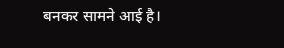बनकर सामने आई है।